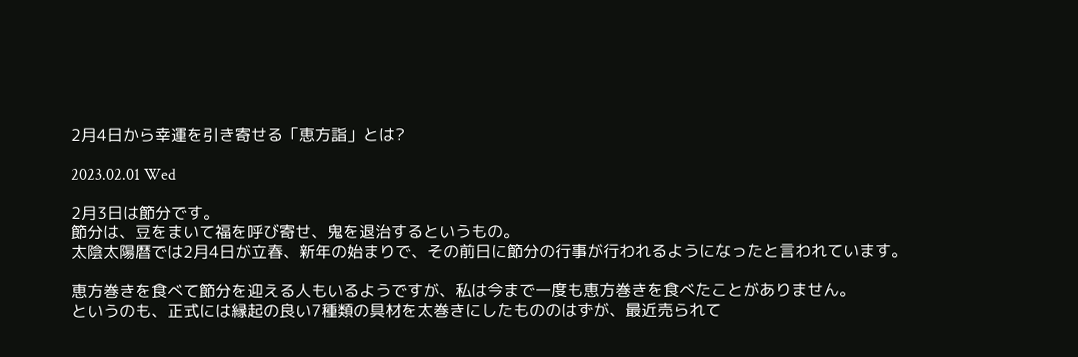2月4日から幸運を引き寄せる「恵方詣」とは?

2023.02.01 Wed

2月3日は節分です。
節分は、豆をまいて福を呼び寄せ、鬼を退治するというもの。
太陰太陽暦では2月4日が立春、新年の始まりで、その前日に節分の行事が行われるようになったと言われています。

恵方巻きを食べて節分を迎える人もいるようですが、私は今まで一度も恵方巻きを食べたことがありません。
というのも、正式には縁起の良い7種類の具材を太巻きにしたもののはずが、最近売られて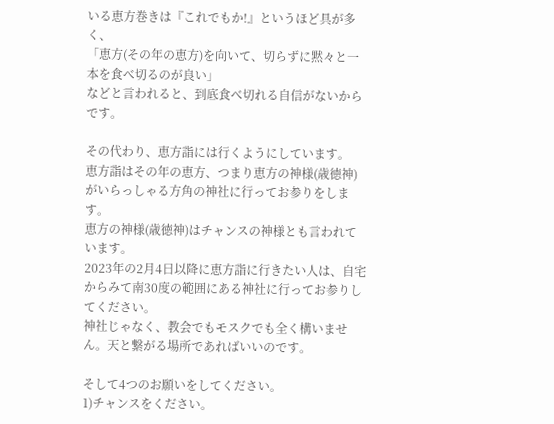いる恵方巻きは『これでもか!』というほど具が多く、
「恵方(その年の恵方)を向いて、切らずに黙々と一本を食べ切るのが良い」
などと言われると、到底食べ切れる自信がないからです。

その代わり、恵方詣には行くようにしています。
恵方詣はその年の恵方、つまり恵方の神様(歳徳神)がいらっしゃる方角の神社に行ってお参りをします。
恵方の神様(歳徳神)はチャンスの神様とも言われています。
2023年の2月4日以降に恵方詣に行きたい人は、自宅からみて南30度の範囲にある神社に行ってお参りしてください。
神社じゃなく、教会でもモスクでも全く構いません。天と繋がる場所であればいいのです。

そして4つのお願いをしてください。
1)チャンスをください。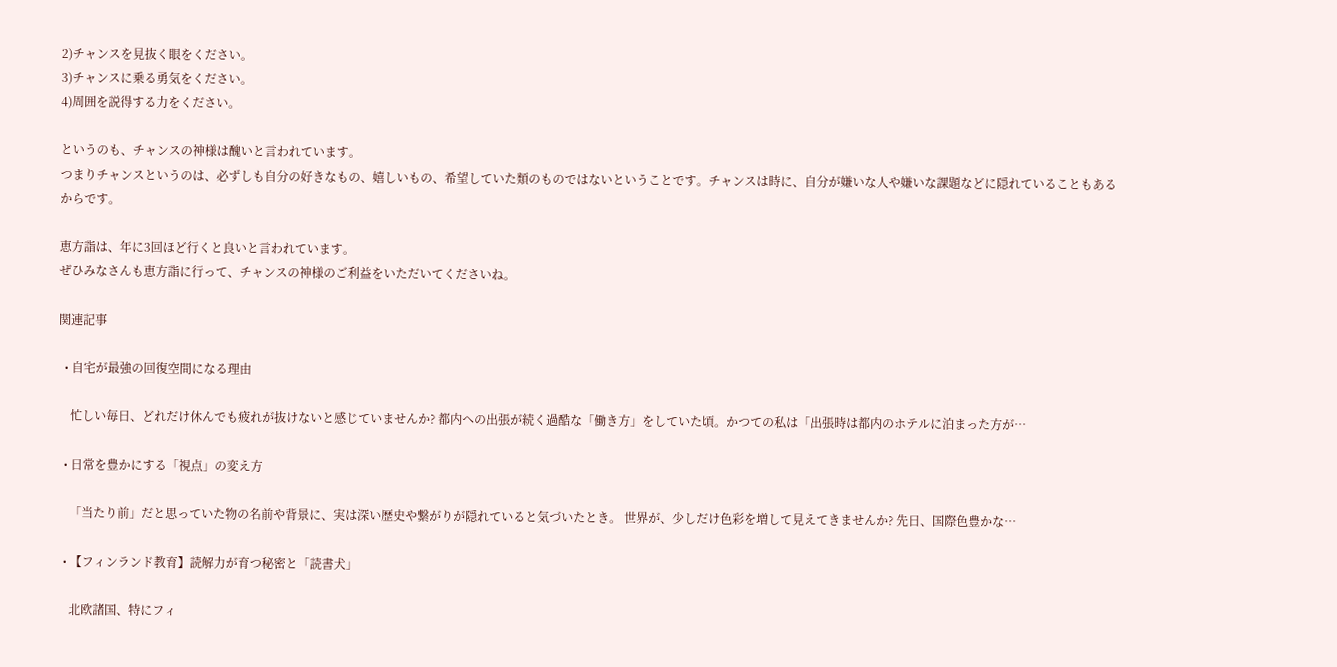2)チャンスを見抜く眼をください。
3)チャンスに乗る勇気をください。
4)周囲を説得する力をください。

というのも、チャンスの神様は醜いと言われています。
つまりチャンスというのは、必ずしも自分の好きなもの、嬉しいもの、希望していた類のものではないということです。チャンスは時に、自分が嫌いな人や嫌いな課題などに隠れていることもあるからです。

恵方詣は、年に3回ほど行くと良いと言われています。
ぜひみなさんも恵方詣に行って、チャンスの神様のご利益をいただいてくださいね。

関連記事

  • 自宅が最強の回復空間になる理由

    忙しい毎日、どれだけ休んでも疲れが抜けないと感じていませんか? 都内への出張が続く過酷な「働き方」をしていた頃。かつての私は「出張時は都内のホテルに泊まった方が…

  • 日常を豊かにする「視点」の変え方

    「当たり前」だと思っていた物の名前や背景に、実は深い歴史や繋がりが隠れていると気づいたとき。 世界が、少しだけ色彩を増して見えてきませんか? 先日、国際色豊かな…

  • 【フィンランド教育】読解力が育つ秘密と「読書犬」

    北欧諸国、特にフィ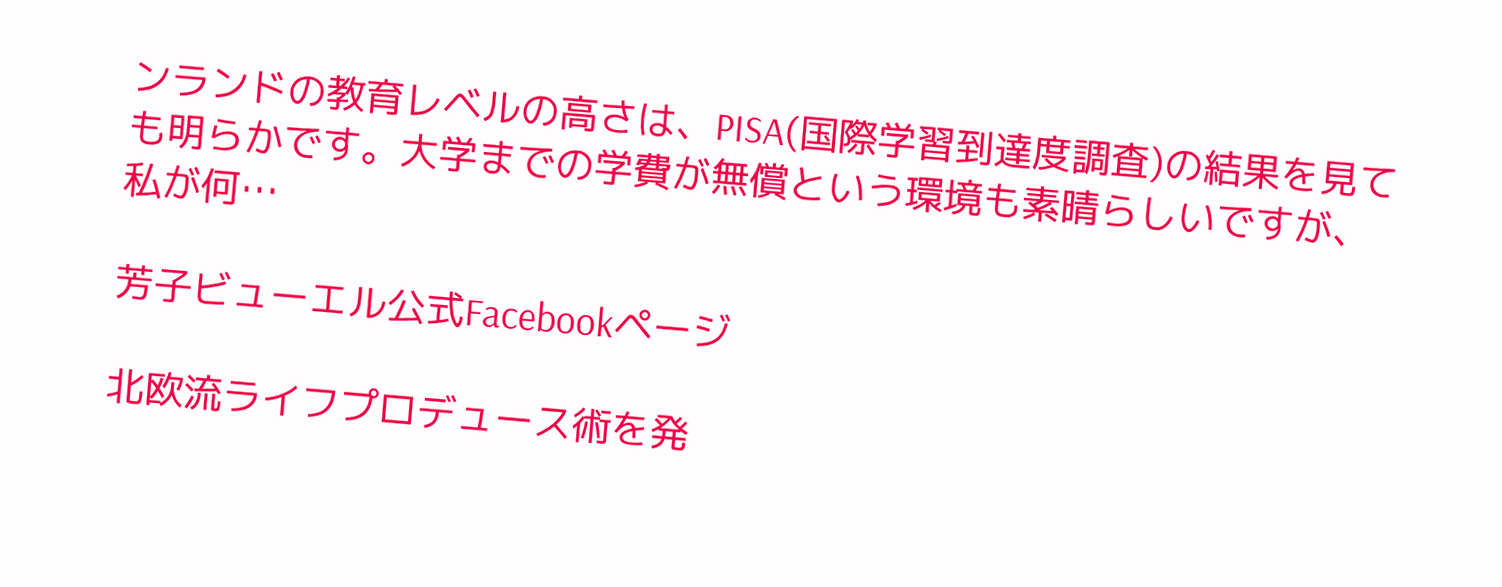ンランドの教育レベルの高さは、PISA(国際学習到達度調査)の結果を見ても明らかです。大学までの学費が無償という環境も素晴らしいですが、私が何…

芳子ビューエル公式Facebookページ

北欧流ライフプロデュース術を発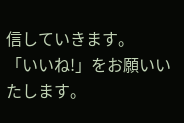信していきます。
「いいね!」をお願いいたします。